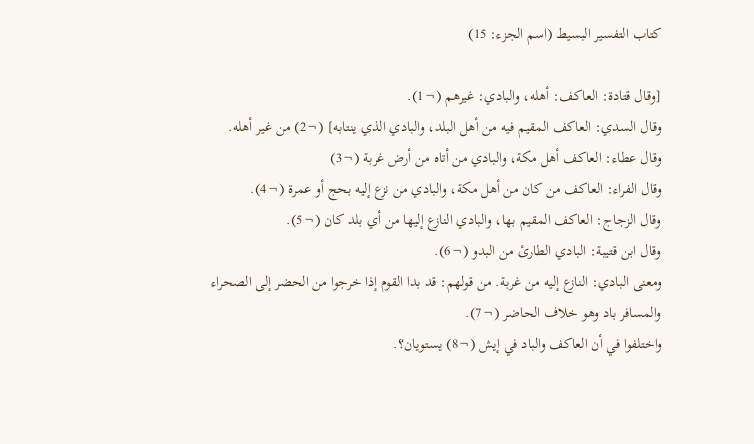كتاب التفسير البسيط (اسم الجزء: 15)

[وقال قتادة: العاكف: أهله، والبادي: غيرهم (¬1).
وقال السدي: العاكف المقيم فيه من أهل البلد، والبادي الذي ينتابه] (¬2) من غير أهله.
وقال عطاء: العاكف أهل مكة، والبادي من أتاه من أرض غربة (¬3)
وقال الفراء: العاكف من كان من أهل مكة، والبادي من نزع إليه بحج أو عمرة (¬4).
وقال الزجاج: العاكف المقيم بها، والبادي النازع إليها من أي بلد كان (¬5).
وقال ابن قتيبة: البادي الطارئ من البدو (¬6).
ومعنى البادي: النازع إليه من غربة. من قولهم: قد بدا القوم إذا خرجوا من الحضر إلى الصحراء والمسافر باد وهو خلاف الحاضر (¬7).
واختلفوا في أن العاكف والباد في إيش (¬8) يستويان؟.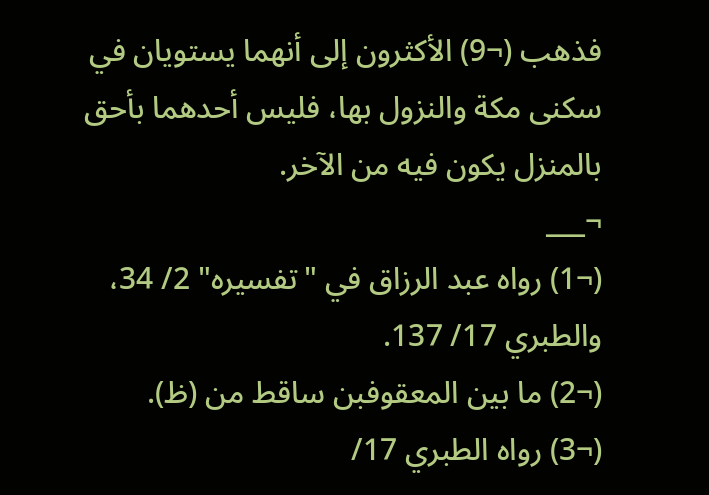فذهب (¬9) الأكثرون إلى أنهما يستويان في سكنى مكة والنزول بها، فليس أحدهما بأحق بالمنزل يكون فيه من الآخر.
¬___
(¬1) رواه عبد الرزاق في "تفسيره" 2/ 34، والطبري 17/ 137.
(¬2) ما بين المعقوفبن ساقط من (ظ).
(¬3) رواه الطبري 17/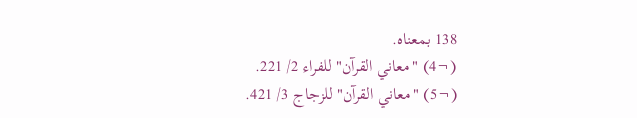138 بمعناه.
(¬4) "معاني القرآن" للفراء 2/ 221.
(¬5) "معاني القرآن" للزجاج 3/ 421.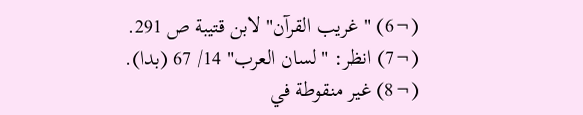(¬6) "غريب القرآن" لابن قتيبة ص 291.
(¬7) انظر: "لسان العرب" 14/ 67 (بدا).
(¬8) غير منقوطة في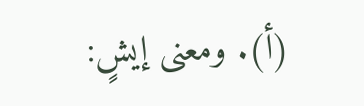(أ). ومعنى إيشٍ: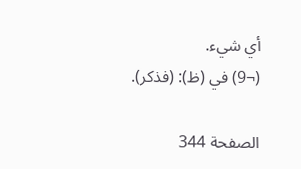أي شيء.
(¬9) في (ظ): (فذكر).

الصفحة 344